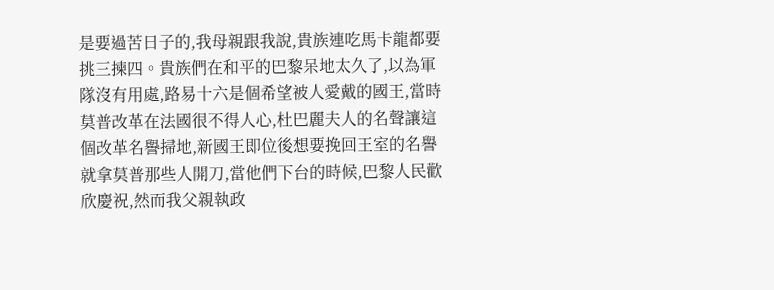是要過苦日子的,我母親跟我說,貴族連吃馬卡龍都要挑三揀四。貴族們在和平的巴黎呆地太久了,以為軍隊沒有用處,路易十六是個希望被人愛戴的國王,當時莫普改革在法國很不得人心,杜巴麗夫人的名聲讓這個改革名譽掃地,新國王即位後想要挽回王室的名譽就拿莫普那些人開刀,當他們下台的時候,巴黎人民歡欣慶祝,然而我父親執政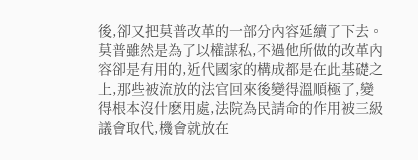後,卻又把莫普改革的一部分內容延續了下去。莫普雖然是為了以權謀私,不過他所做的改革內容卻是有用的,近代國家的構成都是在此基礎之上,那些被流放的法官回來後變得溫順極了,變得根本沒什麽用處,法院為民請命的作用被三級議會取代,機會就放在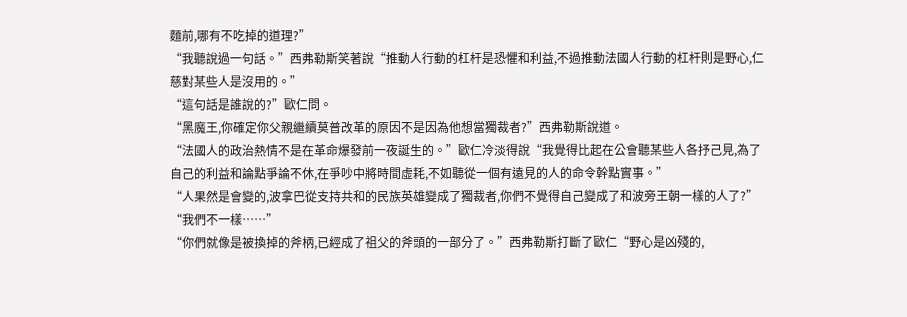麵前,哪有不吃掉的道理?”
“我聽說過一句話。”西弗勒斯笑著說“推動人行動的杠杆是恐懼和利益,不過推動法國人行動的杠杆則是野心,仁慈對某些人是沒用的。”
“這句話是誰說的?”歐仁問。
“黑魔王,你確定你父親繼續莫普改革的原因不是因為他想當獨裁者?”西弗勒斯說道。
“法國人的政治熱情不是在革命爆發前一夜誕生的。”歐仁冷淡得說“我覺得比起在公會聽某些人各抒己見,為了自己的利益和論點爭論不休,在爭吵中將時間虛耗,不如聽從一個有遠見的人的命令幹點實事。”
“人果然是會變的,波拿巴從支持共和的民族英雄變成了獨裁者,你們不覺得自己變成了和波旁王朝一樣的人了?”
“我們不一樣……”
“你們就像是被換掉的斧柄,已經成了祖父的斧頭的一部分了。”西弗勒斯打斷了歐仁“野心是凶殘的,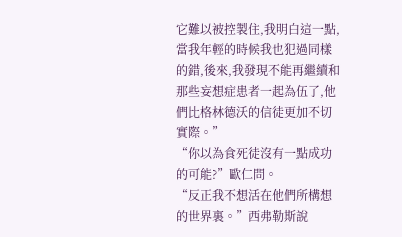它難以被控製住,我明白這一點,當我年輕的時候我也犯過同樣的錯,後來,我發現不能再繼續和那些妄想症患者一起為伍了,他們比格林德沃的信徒更加不切實際。”
“你以為食死徒沒有一點成功的可能?”歐仁問。
“反正我不想活在他們所構想的世界裏。”西弗勒斯說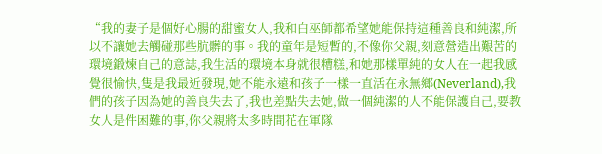“我的妻子是個好心腸的甜蜜女人,我和白巫師都希望她能保持這種善良和純潔,所以不讓她去觸碰那些肮髒的事。我的童年是短暫的,不像你父親,刻意營造出艱苦的環境鍛煉自己的意誌,我生活的環境本身就很糟糕,和她那樣單純的女人在一起我感覺很愉快,隻是我最近發現,她不能永遠和孩子一樣一直活在永無鄉(Neverland),我們的孩子因為她的善良失去了,我也差點失去她,做一個純潔的人不能保護自己,要教女人是件困難的事,你父親將太多時間花在軍隊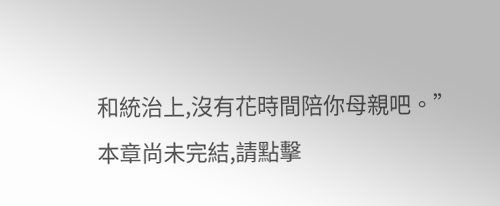和統治上,沒有花時間陪你母親吧。”
本章尚未完結,請點擊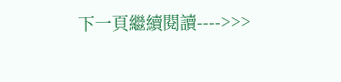下一頁繼續閱讀---->>>